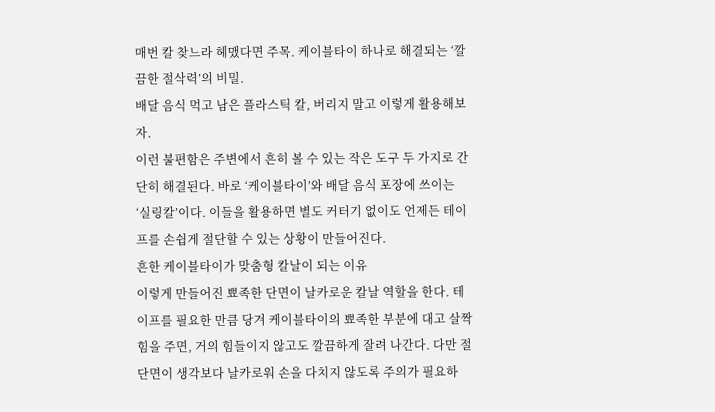매번 칼 찾느라 헤맸다면 주목. 케이블타이 하나로 해결되는 ‘깔끔한 절삭력’의 비밀.
배달 음식 먹고 남은 플라스틱 칼, 버리지 말고 이렇게 활용해보자.
이런 불편함은 주변에서 흔히 볼 수 있는 작은 도구 두 가지로 간단히 해결된다. 바로 ‘케이블타이’와 배달 음식 포장에 쓰이는 ‘실링칼’이다. 이들을 활용하면 별도 커터기 없이도 언제든 테이프를 손쉽게 절단할 수 있는 상황이 만들어진다.
흔한 케이블타이가 맞춤형 칼날이 되는 이유
이렇게 만들어진 뾰족한 단면이 날카로운 칼날 역할을 한다. 테이프를 필요한 만큼 당겨 케이블타이의 뾰족한 부분에 대고 살짝 힘을 주면, 거의 힘들이지 않고도 깔끔하게 잘려 나간다. 다만 절단면이 생각보다 날카로워 손을 다치지 않도록 주의가 필요하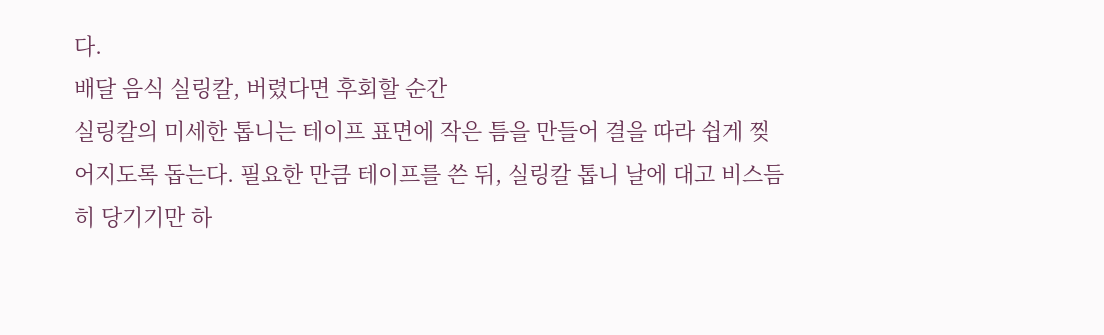다.
배달 음식 실링칼, 버렸다면 후회할 순간
실링칼의 미세한 톱니는 테이프 표면에 작은 틈을 만들어 결을 따라 쉽게 찢어지도록 돕는다. 필요한 만큼 테이프를 쓴 뒤, 실링칼 톱니 날에 대고 비스듬히 당기기만 하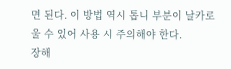면 된다. 이 방법 역시 톱니 부분이 날카로울 수 있어 사용 시 주의해야 한다.
장해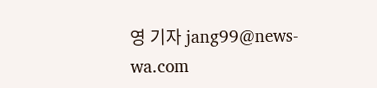영 기자 jang99@news-wa.com